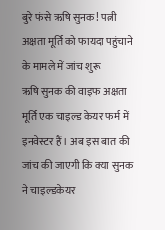बुरे फंसे ऋषि सुनक! पत्नी अक्षता मूर्ति को फायदा पहुंचाने के मामले में जांच शुरू
ऋषि सुनक की वाइफ अक्षता मूर्ति एक चाइल्ड केयर फर्म में इनवेस्टर हैं। अब इस बात की जांच की जाएगी कि क्या सुनक ने चाइल्डकेयर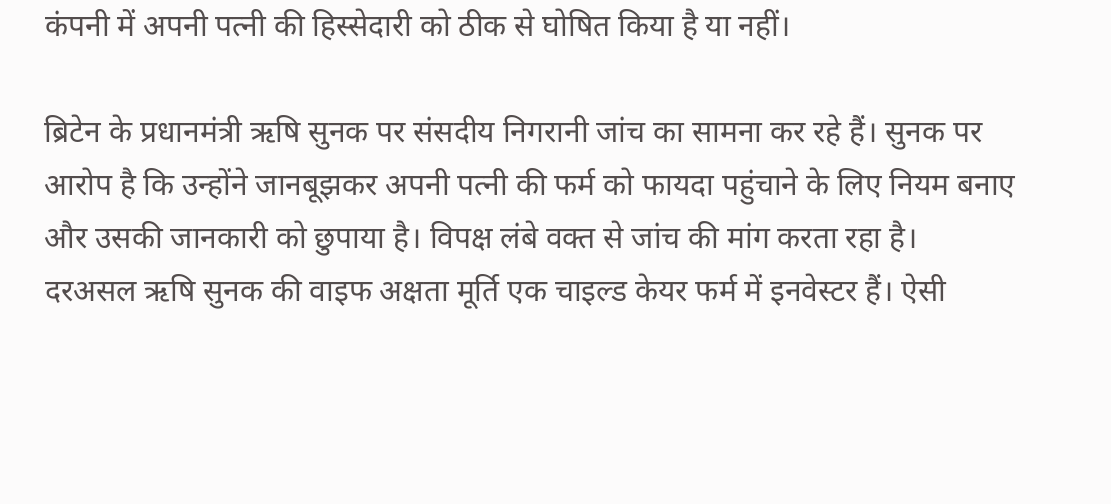कंपनी में अपनी पत्नी की हिस्सेदारी को ठीक से घोषित किया है या नहीं।

ब्रिटेन के प्रधानमंत्री ऋषि सुनक पर संसदीय निगरानी जांच का सामना कर रहे हैं। सुनक पर आरोप है कि उन्होंने जानबूझकर अपनी पत्नी की फर्म को फायदा पहुंचाने के लिए नियम बनाए और उसकी जानकारी को छुपाया है। विपक्ष लंबे वक्त से जांच की मांग करता रहा है।
दरअसल ऋषि सुनक की वाइफ अक्षता मूर्ति एक चाइल्ड केयर फर्म में इनवेस्टर हैं। ऐसी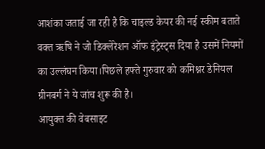आशंका जताई जा रही है कि चाइल्ड केयर की नई स्कीम बताते वक्त ऋषि ने जो डिक्लेरेशन ऑफ इंट्रेस्ट्स दिया है उसमें नियमों का उल्लंघन किया।पिछले हफ्ते गुरुवार को कमिश्नर डेनियल ग्रीनबर्ग ने ये जांच शुरू की है।
आयुक्त की वेबसाइट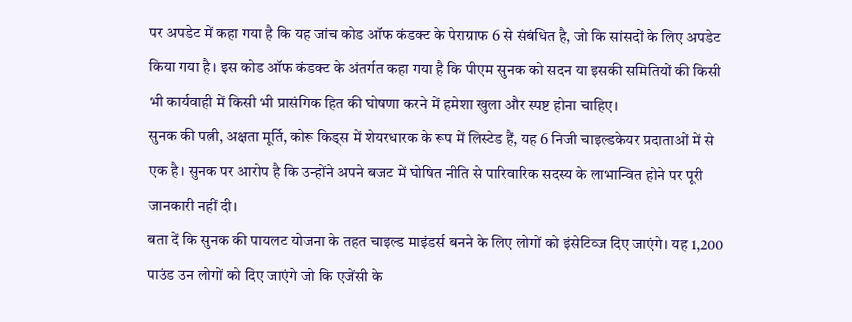पर अपडेट में कहा गया है कि यह जांच कोड ऑफ कंडक्ट के पेराग्राफ 6 से संबंधित है, जो कि सांसदों के लिए अपडेट किया गया है। इस कोड ऑफ कंडक्ट के अंतर्गत कहा गया है कि पीएम सुनक को सदन या इसकी समितियों की किसी भी कार्यवाही में किसी भी प्रासंगिक हित की घोषणा करने में हमेशा खुला और स्पष्ट होना चाहिए।
सुनक की पत्नी, अक्षता मूर्ति, कोरू किड्स में शेयरधारक के रूप में लिस्टेड हैं, यह 6 निजी चाइल्डकेयर प्रदाताओं में से एक है। सुनक पर आरोप है कि उन्होंने अपने बजट में घोषित नीति से पारिवारिक सदस्य के लाभान्वित होने पर पूरी जानकारी नहीं दी।
बता दें कि सुनक की पायलट योजना के तहत चाइल्ड माइंडर्स बनने के लिए लोगों को इंसेटिव्ज दिए जाएंगे। यह 1,200 पाउंड उन लोगों को दिए जाएंगे जो कि एजेंसी के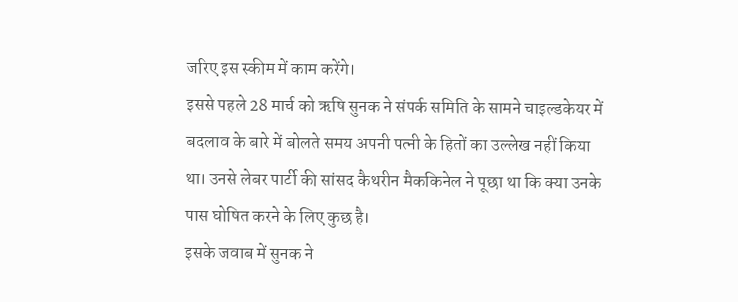जरिए इस स्कीम में काम करेंगे।
इससे पहले 28 मार्च को ऋषि सुनक ने संपर्क समिति के सामने चाइल्डकेयर में बदलाव के बारे में बोलते समय अपनी पत्नी के हितों का उल्लेख नहीं किया था। उनसे लेबर पार्टी की सांसद कैथरीन मैककिनेल ने पूछा था कि क्या उनके पास घोषित करने के लिए कुछ है।
इसके जवाब में सुनक ने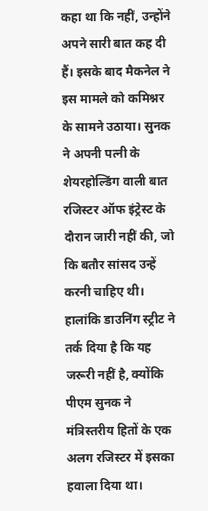कहा था कि नहीं, उन्होंने अपने सारी बात कह दी हैं। इसके बाद मैकनेल ने इस मामले को कमिश्नर के सामने उठाया। सुनक ने अपनी पत्नी के शेयरहोल्डिंग वाली बात रजिस्टर ऑफ इंट्रेस्ट के दौरान जारी नहीं की, जो कि बतौर सांसद उन्हें करनी चाहिए थी।
हालांकि डाउनिंग स्ट्रीट ने तर्क दिया है कि यह जरूरी नहीं है, क्योंकि पीएम सुनक ने मंत्रिस्तरीय हितों के एक अलग रजिस्टर में इसका हवाला दिया था।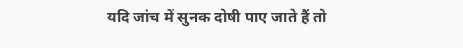यदि जांच में सुनक दोषी पाए जाते हैं तो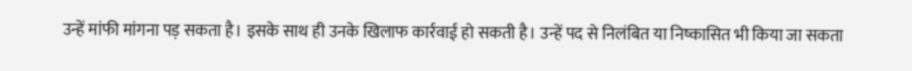उन्हें मांफी मांगना पड़ सकता है। इसके साथ ही उनके खिलाफ कार्रवाई हो सकती है। उन्हें पद से निलंबित या निष्कासित भी किया जा सकता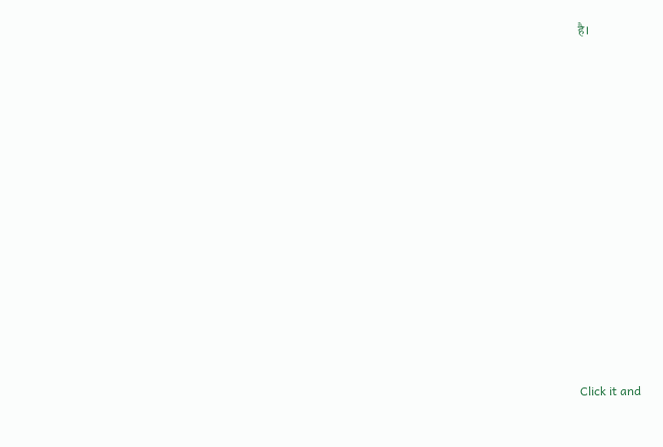है।












Click it and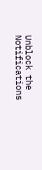Unblock the Notifications